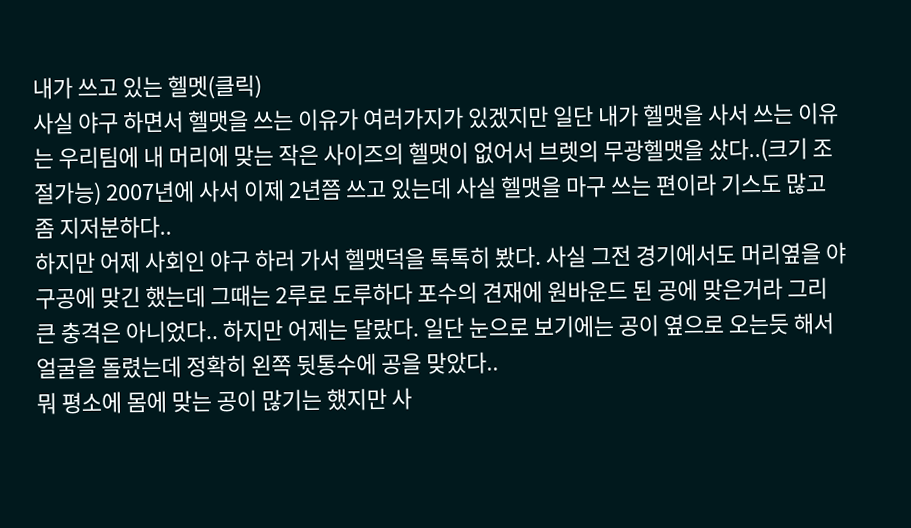내가 쓰고 있는 헬멧(클릭)
사실 야구 하면서 헬맷을 쓰는 이유가 여러가지가 있겠지만 일단 내가 헬맷을 사서 쓰는 이유는 우리팀에 내 머리에 맞는 작은 사이즈의 헬맷이 없어서 브렛의 무광헬맷을 샀다..(크기 조절가능) 2007년에 사서 이제 2년쯤 쓰고 있는데 사실 헬맷을 마구 쓰는 편이라 기스도 많고 좀 지저분하다..
하지만 어제 사회인 야구 하러 가서 헬맷덕을 톡톡히 봤다. 사실 그전 경기에서도 머리옆을 야구공에 맞긴 했는데 그때는 2루로 도루하다 포수의 견재에 원바운드 된 공에 맞은거라 그리 큰 충격은 아니었다.. 하지만 어제는 달랐다. 일단 눈으로 보기에는 공이 옆으로 오는듯 해서 얼굴을 돌렸는데 정확히 왼쪽 뒷통수에 공을 맞았다..
뭐 평소에 몸에 맞는 공이 많기는 했지만 사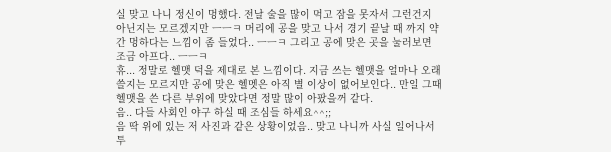실 맞고 나니 정신이 멍했다. 전날 술을 많이 먹고 잠을 못자서 그런건지 아닌지는 모르겠지만 ㅡㅡㅋ 머리에 공을 맞고 나서 경기 끝날 때 까지 약간 멍하다는 느낌이 좀 들었다.. ㅡㅡㅋ 그리고 공에 맞은 곳을 눌러보면 조금 아프다.. ㅡㅡㅋ
휴... 정말로 헬맷 덕을 제대로 본 느낌이다. 지금 쓰는 헬맷을 얼마나 오래 쓸지는 모르지만 공에 맞은 헬멧은 아직 별 이상이 없어보인다.. 만일 그때 헬맷을 쓴 다른 부위에 맞았다면 정말 많이 아팠을꺼 같다.
음.. 다들 사회인 야구 하실 때 조심들 하세요^^;;
음 딱 위에 있는 저 사진과 같은 상황이었음.. 맞고 나니까 사실 일어나서 투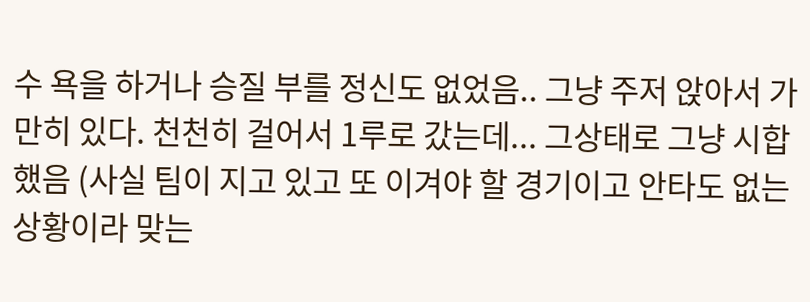수 욕을 하거나 승질 부를 정신도 없었음.. 그냥 주저 앉아서 가만히 있다. 천천히 걸어서 1루로 갔는데... 그상태로 그냥 시합했음 (사실 팀이 지고 있고 또 이겨야 할 경기이고 안타도 없는 상황이라 맞는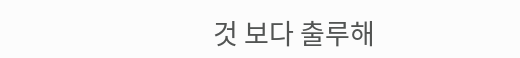것 보다 출루해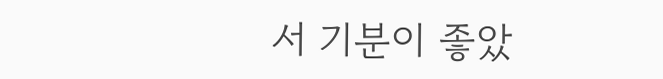서 기분이 좋았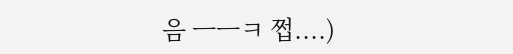음 ㅡㅡㅋ 쩝....)